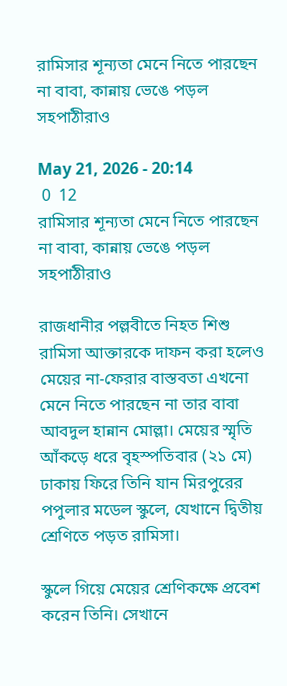রামিসার শূন্যতা মেনে নিতে পারছেন না বাবা, কান্নায় ভেঙে পড়ল সহপাঠীরাও

May 21, 2026 - 20:14
 0  12
রামিসার শূন্যতা মেনে নিতে পারছেন না বাবা, কান্নায় ভেঙে পড়ল সহপাঠীরাও

রাজধানীর পল্লবীতে নিহত শিশু রামিসা আক্তারকে দাফন করা হলেও মেয়ের না-ফেরার বাস্তবতা এখনো মেনে নিতে পারছেন না তার বাবা আবদুল হান্নান মোল্লা। মেয়ের স্মৃতি আঁকড়ে ধরে বৃহস্পতিবার (২১ মে) ঢাকায় ফিরে তিনি যান মিরপুরের পপুলার মডেল স্কুলে, যেখানে দ্বিতীয় শ্রেণিতে পড়ত রামিসা।

স্কুলে গিয়ে মেয়ের শ্রেণিকক্ষে প্রবেশ করেন তিনি। সেখানে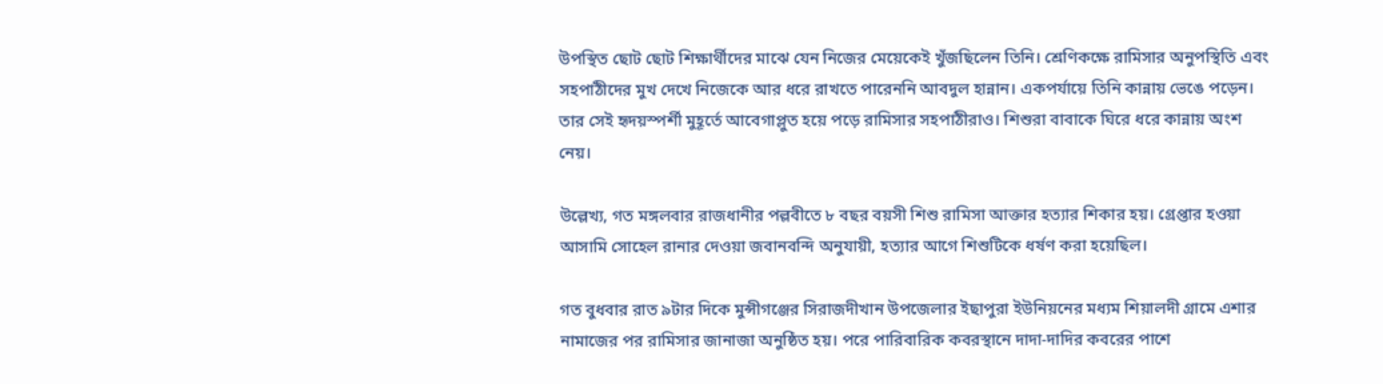উপস্থিত ছোট ছোট শিক্ষার্থীদের মাঝে যেন নিজের মেয়েকেই খুঁজছিলেন তিনি। শ্রেণিকক্ষে রামিসার অনুপস্থিতি এবং সহপাঠীদের মুখ দেখে নিজেকে আর ধরে রাখতে পারেননি আবদুল হান্নান। একপর্যায়ে তিনি কান্নায় ভেঙে পড়েন। তার সেই হৃদয়স্পর্শী মুহূর্তে আবেগাপ্লুত হয়ে পড়ে রামিসার সহপাঠীরাও। শিশুরা বাবাকে ঘিরে ধরে কান্নায় অংশ নেয়।

উল্লেখ্য, গত মঙ্গলবার রাজধানীর পল্লবীতে ৮ বছর বয়সী শিশু রামিসা আক্তার হত্যার শিকার হয়। গ্রেপ্তার হওয়া আসামি সোহেল রানার দেওয়া জবানবন্দি অনুযায়ী, হত্যার আগে শিশুটিকে ধর্ষণ করা হয়েছিল।

গত বুধবার রাত ৯টার দিকে মুন্সীগঞ্জের সিরাজদীখান উপজেলার ইছাপুরা ইউনিয়নের মধ্যম শিয়ালদী গ্রামে এশার নামাজের পর রামিসার জানাজা অনুষ্ঠিত হয়। পরে পারিবারিক কবরস্থানে দাদা-দাদির কবরের পাশে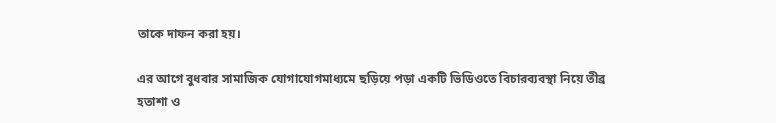তাকে দাফন করা হয়।

এর আগে বুধবার সামাজিক যোগাযোগমাধ্যমে ছড়িয়ে পড়া একটি ভিডিওতে বিচারব্যবস্থা নিয়ে তীব্র হতাশা ও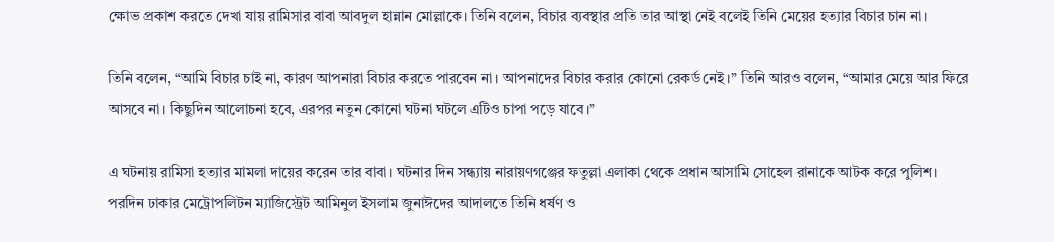ক্ষোভ প্রকাশ করতে দেখা যায় রামিসার বাবা আবদুল হান্নান মোল্লাকে। তিনি বলেন, বিচার ব্যবস্থার প্রতি তার আস্থা নেই বলেই তিনি মেয়ের হত্যার বিচার চান না।

তিনি বলেন, “আমি বিচার চাই না, কারণ আপনারা বিচার করতে পারবেন না। আপনাদের বিচার করার কোনো রেকর্ড নেই।” তিনি আরও বলেন, “আমার মেয়ে আর ফিরে আসবে না। কিছুদিন আলোচনা হবে, এরপর নতুন কোনো ঘটনা ঘটলে এটিও চাপা পড়ে যাবে।”

এ ঘটনায় রামিসা হত্যার মামলা দায়ের করেন তার বাবা। ঘটনার দিন সন্ধ্যায় নারায়ণগঞ্জের ফতুল্লা এলাকা থেকে প্রধান আসামি সোহেল রানাকে আটক করে পুলিশ। পরদিন ঢাকার মেট্রোপলিটন ম্যাজিস্ট্রেট আমিনুল ইসলাম জুনাঈদের আদালতে তিনি ধর্ষণ ও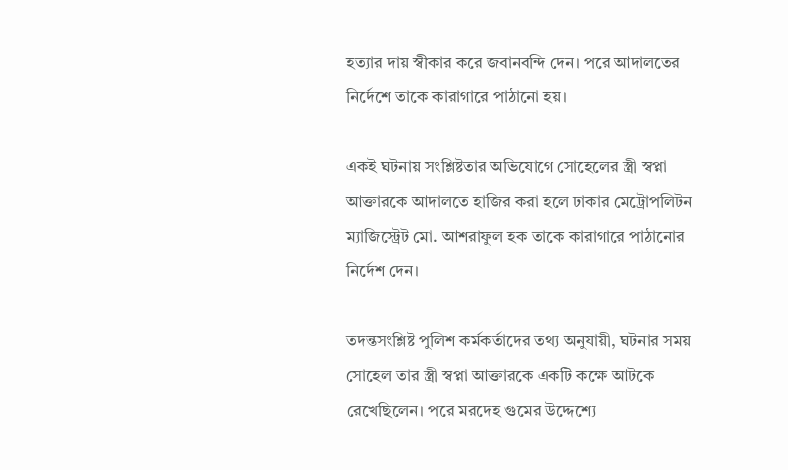হত্যার দায় স্বীকার করে জবানবন্দি দেন। পরে আদালতের নির্দেশে তাকে কারাগারে পাঠানো হয়।

একই ঘটনায় সংশ্লিষ্টতার অভিযোগে সোহেলের স্ত্রী স্বপ্না আক্তারকে আদালতে হাজির করা হলে ঢাকার মেট্রোপলিটন ম্যাজিস্ট্রেট মো. আশরাফুল হক তাকে কারাগারে পাঠানোর নির্দেশ দেন।

তদন্তসংশ্লিষ্ট পুলিশ কর্মকর্তাদের তথ্য অনুযায়ী, ঘটনার সময় সোহেল তার স্ত্রী স্বপ্না আক্তারকে একটি কক্ষে আটকে রেখেছিলেন। পরে মরদেহ গুমের উদ্দেশ্যে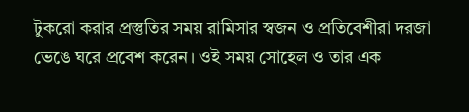টুকরো করার প্রস্তুতির সময় রামিসার স্বজন ও প্রতিবেশীরা দরজা ভেঙে ঘরে প্রবেশ করেন। ওই সময় সোহেল ও তার এক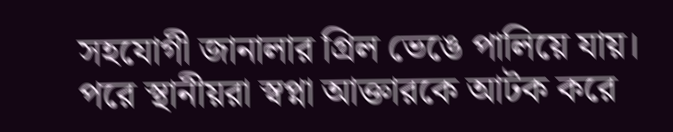সহযোগী জানালার গ্রিল ভেঙে পালিয়ে যায়। পরে স্থানীয়রা স্বপ্না আক্তারকে আটক করে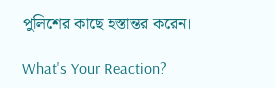পুলিশের কাছে হস্তান্তর করেন।

What's Your Reaction?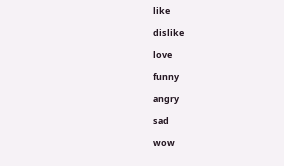like

dislike

love

funny

angry

sad

wow